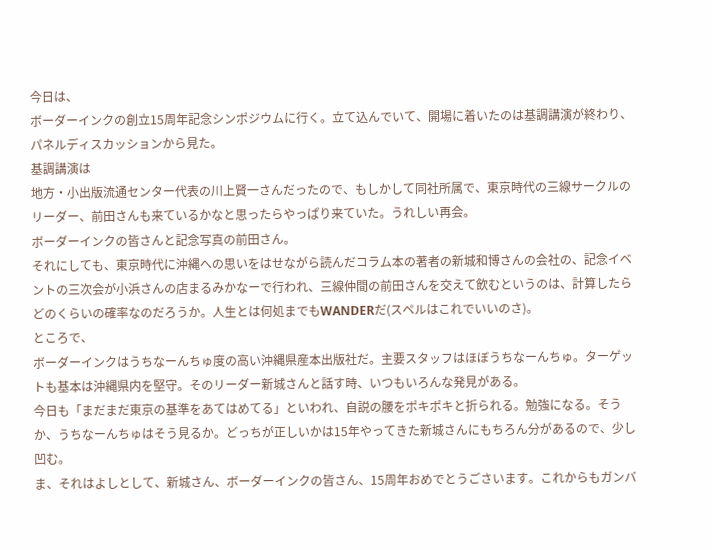今日は、
ボーダーインクの創立15周年記念シンポジウムに行く。立て込んでいて、開場に着いたのは基調講演が終わり、パネルディスカッションから見た。
基調講演は
地方・小出版流通センター代表の川上賢一さんだったので、もしかして同社所属で、東京時代の三線サークルのリーダー、前田さんも来ているかなと思ったらやっぱり来ていた。うれしい再会。
ボーダーインクの皆さんと記念写真の前田さん。
それにしても、東京時代に沖縄への思いをはせながら読んだコラム本の著者の新城和博さんの会社の、記念イベントの三次会が小浜さんの店まるみかなーで行われ、三線仲間の前田さんを交えて飲むというのは、計算したらどのくらいの確率なのだろうか。人生とは何処までもWANDERだ(スペルはこれでいいのさ)。
ところで、
ボーダーインクはうちなーんちゅ度の高い沖縄県産本出版社だ。主要スタッフはほぼうちなーんちゅ。ターゲットも基本は沖縄県内を堅守。そのリーダー新城さんと話す時、いつもいろんな発見がある。
今日も「まだまだ東京の基準をあてはめてる」といわれ、自説の腰をポキポキと折られる。勉強になる。そうか、うちなーんちゅはそう見るか。どっちが正しいかは15年やってきた新城さんにもちろん分があるので、少し凹む。
ま、それはよしとして、新城さん、ボーダーインクの皆さん、15周年おめでとうごさいます。これからもガンバ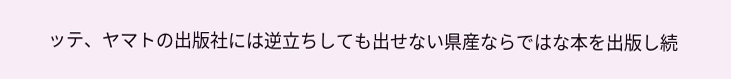ッテ、ヤマトの出版社には逆立ちしても出せない県産ならではな本を出版し続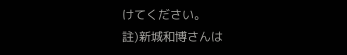けてください。
註)新城和博さんは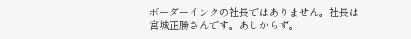ボーダーインクの社長ではありません。社長は
宮城正勝さんです。あしからず。